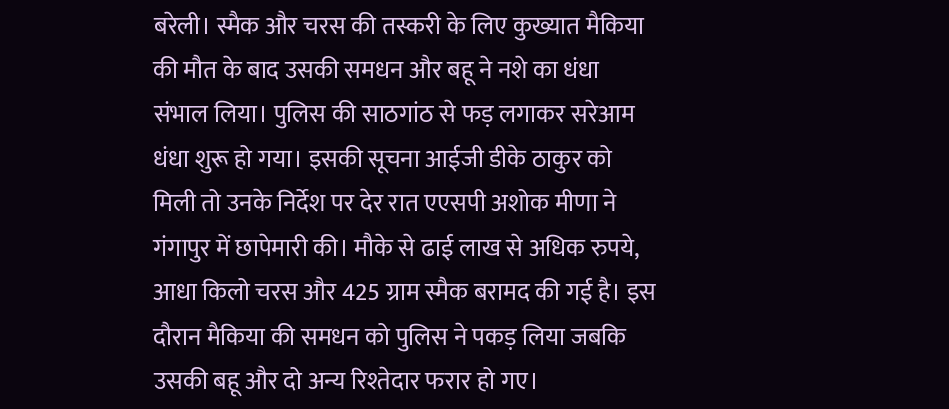बरेली। स्मैक और चरस की तस्करी के लिए कुख्यात मैकिया की मौत के बाद उसकी समधन और बहू ने नशे का धंधा संभाल लिया। पुलिस की साठगांठ से फड़ लगाकर सरेआम धंधा शुरू हो गया। इसकी सूचना आईजी डीके ठाकुर को मिली तो उनके निर्देश पर देर रात एएसपी अशोक मीणा ने गंगापुर में छापेमारी की। मौके से ढाई लाख से अधिक रुपये, आधा किलो चरस और 425 ग्राम स्मैक बरामद की गई है। इस दौरान मैकिया की समधन को पुलिस ने पकड़ लिया जबकि उसकी बहू और दो अन्य रिश्तेदार फरार हो गए।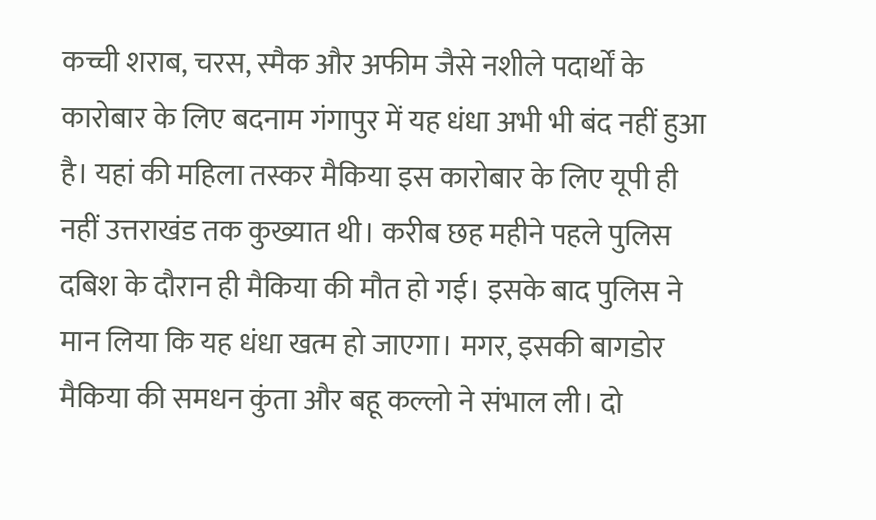कच्ची शराब, चरस, स्मैक और अफीम जैसे नशीले पदार्थों के कारोबार के लिए बदनाम गंगापुर में यह धंधा अभी भी बंद नहीं हुआ है। यहां की महिला तस्कर मैकिया इस कारोबार के लिए यूपी ही नहीं उत्तराखंड तक कुख्यात थी। करीब छह महीने पहले पुलिस दबिश के दौरान ही मैकिया की मौत हो गई। इसके बाद पुलिस ने मान लिया कि यह धंधा खत्म हो जाएगा। मगर, इसकी बागडोर मैकिया की समधन कुंता और बहू कल्लो ने संभाल ली। दो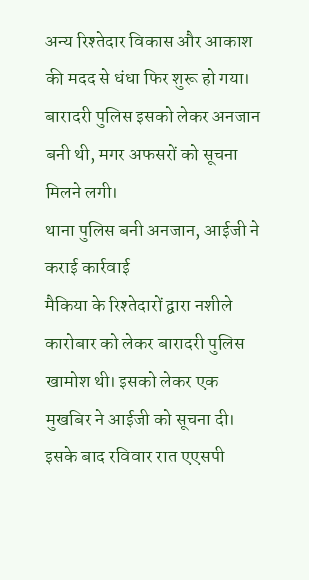अन्य रिश्तेदार विकास और आकाश की मदद से धंधा फिर शुरू हो गया। बारादरी पुलिस इसको लेकर अनजान बनी थी, मगर अफसरों को सूचना मिलने लगी।
थाना पुलिस बनी अनजान, आईजी ने कराई कार्रवाई
मैकिया के रिश्तेदारों द्वारा नशीले कारोबार को लेकर बारादरी पुलिस खामोश थी। इसको लेकर एक मुखबिर ने आईजी को सूचना दी। इसके बाद रविवार रात एएसपी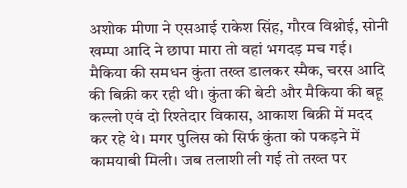अशोक मीणा ने एसआई राकेश सिंह, गौरव विश्नोई, सोनी खम्पा आदि ने छापा मारा तो वहां भगदड़ मच गई। मैकिया की समधन कुंता तख्त डालकर स्मैक, चरस आदि की बिक्री कर रही थी। कुंता की बेटी और मैकिया की बहू कल्लो एवं दो रिश्तेदार विकास, आकाश बिक्री में मदद कर रहे थे। मगर पुलिस को सिर्फ कुंता को पकड़ने में कामयाबी मिली। जब तलाशी ली गई तो तख्त पर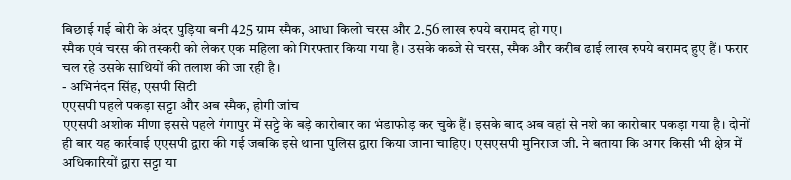बिछाई गई बोरी के अंदर पुड़िया बनी 425 ग्राम स्मैक, आधा किलो चरस और 2.56 लाख रुपये बरामद हो गए।
स्मैक एवं चरस की तस्करी को लेकर एक महिला को गिरफ्तार किया गया है। उसके कब्जे से चरस, स्मैक और करीब ढाई लाख रुपये बरामद हुए हैं। फरार चल रहे उसके साथियों की तलाश की जा रही है।
- अभिनंदन सिंह, एसपी सिटी
एएसपी पहले पकड़ा सट्टा और अब स्मैक, होगी जांच
एएसपी अशोक मीणा इससे पहले गंगापुर में सट्टे के बड़े कारोबार का भंडाफोड़ कर चुके हैं। इसके बाद अब वहां से नशे का कारोबार पकड़ा गया है। दोनों ही बार यह कार्रवाई एएसपी द्वारा की गई जबकि इसे थाना पुलिस द्वारा किया जाना चाहिए। एसएसपी मुनिराज जी. ने बताया कि अगर किसी भी क्षेत्र में अधिकारियों द्वारा सट्टा या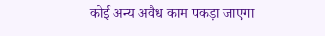कोई अन्य अवैध काम पकड़ा जाएगा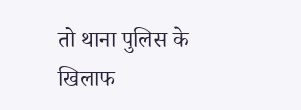तो थाना पुलिस के खिलाफ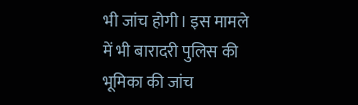भी जांच होगी। इस मामले में भी बारादरी पुलिस की भूमिका की जांच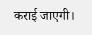कराई जाएगी।